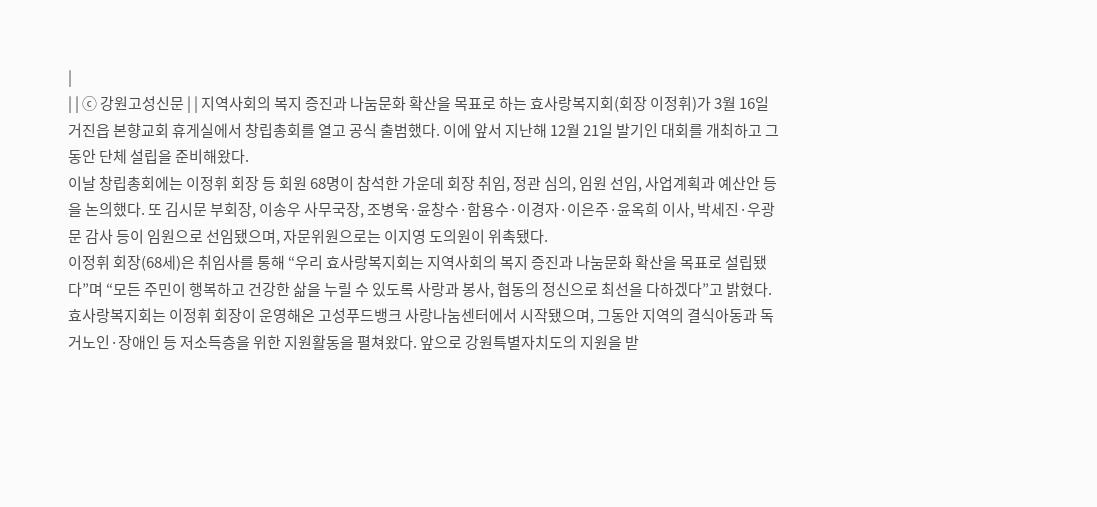|
| | ⓒ 강원고성신문 | | 지역사회의 복지 증진과 나눔문화 확산을 목표로 하는 효사랑복지회(회장 이정휘)가 3월 16일 거진읍 본향교회 휴게실에서 창립총회를 열고 공식 출범했다. 이에 앞서 지난해 12월 21일 발기인 대회를 개최하고 그동안 단체 설립을 준비해왔다.
이날 창립총회에는 이정휘 회장 등 회원 68명이 참석한 가운데 회장 취임, 정관 심의, 임원 선임, 사업계획과 예산안 등을 논의했다. 또 김시문 부회장, 이송우 사무국장, 조병욱·윤창수·함용수·이경자·이은주·윤옥희 이사, 박세진·우광문 감사 등이 임원으로 선임됐으며, 자문위원으로는 이지영 도의원이 위촉됐다.
이정휘 회장(68세)은 취임사를 통해 “우리 효사랑복지회는 지역사회의 복지 증진과 나눔문화 확산을 목표로 설립됐다”며 “모든 주민이 행복하고 건강한 삶을 누릴 수 있도록 사랑과 봉사, 협동의 정신으로 최선을 다하겠다”고 밝혔다.
효사랑복지회는 이정휘 회장이 운영해온 고성푸드뱅크 사랑나눔센터에서 시작됐으며, 그동안 지역의 결식아동과 독거노인·장애인 등 저소득층을 위한 지원활동을 펼쳐왔다. 앞으로 강원특별자치도의 지원을 받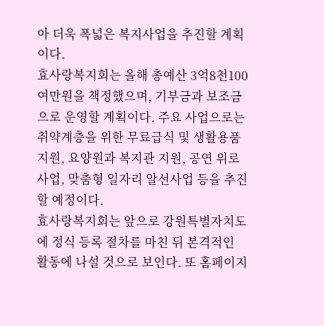아 더욱 폭넓은 복지사업을 추진할 계획이다.
효사랑복지회는 올해 총예산 3억8천100여만원을 책정했으며, 기부금과 보조금으로 운영할 계획이다. 주요 사업으로는 취약계층을 위한 무료급식 및 생활용품 지원, 요양원과 복지관 지원, 공연 위로사업, 맞춤형 일자리 알선사업 등을 추진할 예정이다.
효사랑복지회는 앞으로 강원특별자치도에 정식 등록 절차를 마친 뒤 본격적인 활동에 나설 것으로 보인다. 또 홈페이지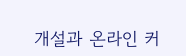개설과 온라인 커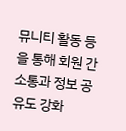뮤니티 활동 등을 통해 회원 간 소통과 정보 공유도 강화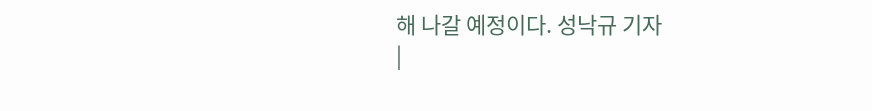해 나갈 예정이다. 성낙규 기자
|